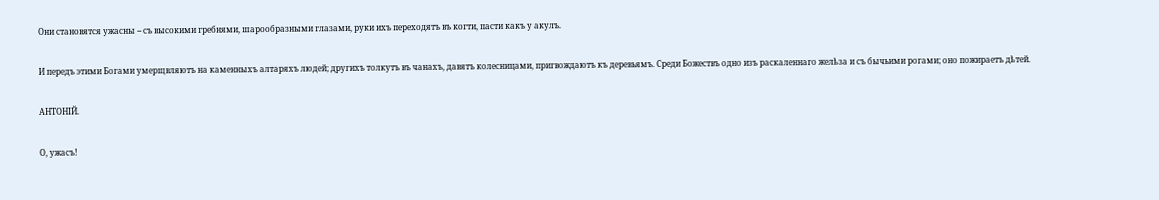Они становятся ужасны -- съ высокими гребнями, шарообразными глазами, руки ихъ переходятъ въ когти, пасти какъ у акулъ.

И передъ этими Богами умерщвляютъ на каменныхъ алтаряхъ людей; другихъ толкутъ въ чанахъ, давятъ колесницами, пригвождаютъ къ деревьямъ. Среди Божествъ одно изъ раскаленнаго желѣза и съ бычьими рогами; оно пожираетъ дѣтей.

АНТОНІЙ.

О, ужасъ!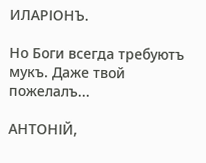ИЛАРІОНЪ.

Но Боги всегда требуютъ мукъ. Даже твой пожелалъ...

АНТОНІЙ,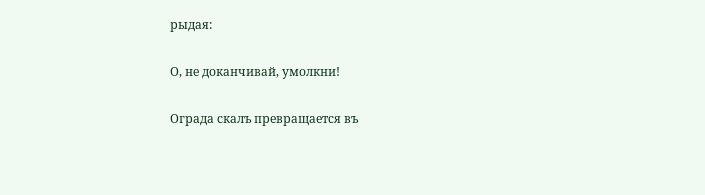рыдая:

О, не доканчивай, умолкни!

Ограда скалъ превращается въ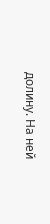долину. На ней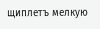щиплетъ мелкую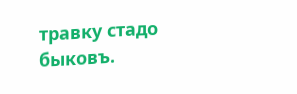травку стадо быковъ.